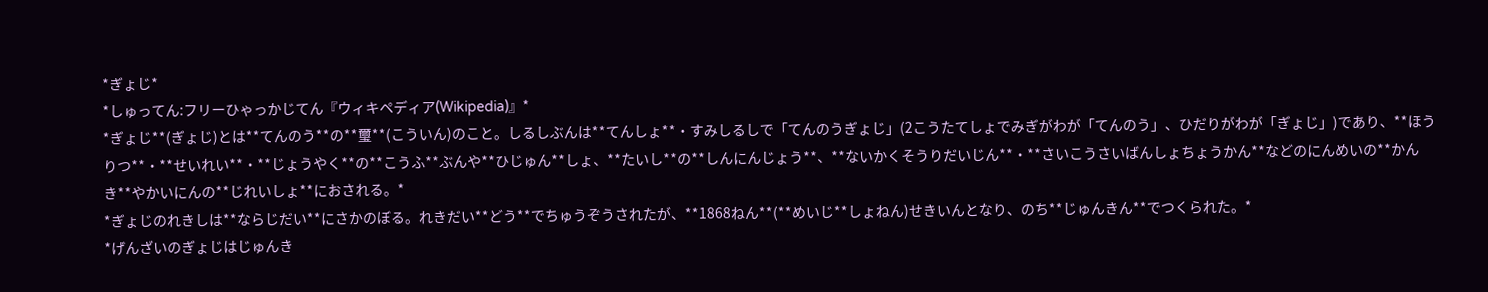*ぎょじ*
*しゅってん:フリーひゃっかじてん『ウィキペディア(Wikipedia)』*
*ぎょじ**(ぎょじ)とは**てんのう**の**璽**(こういん)のこと。しるしぶんは**てんしょ**・すみしるしで「てんのうぎょじ」(2こうたてしょでみぎがわが「てんのう」、ひだりがわが「ぎょじ」)であり、**ほうりつ**・**せいれい**・**じょうやく**の**こうふ**ぶんや**ひじゅん**しょ、**たいし**の**しんにんじょう**、**ないかくそうりだいじん**・**さいこうさいばんしょちょうかん**などのにんめいの**かんき**やかいにんの**じれいしょ**におされる。*
*ぎょじのれきしは**ならじだい**にさかのぼる。れきだい**どう**でちゅうぞうされたが、**1868ねん**(**めいじ**しょねん)せきいんとなり、のち**じゅんきん**でつくられた。*
*げんざいのぎょじはじゅんき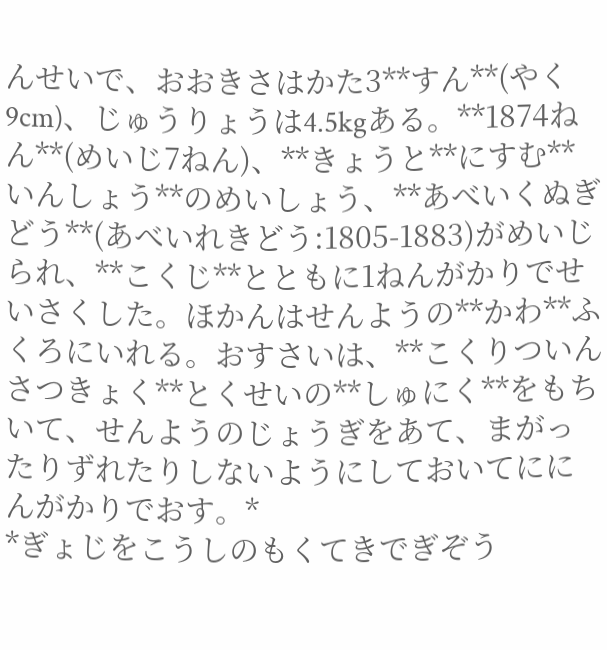んせいで、おおきさはかた3**すん**(やく9cm)、じゅうりょうは4.5kgある。**1874ねん**(めいじ7ねん)、**きょうと**にすむ**いんしょう**のめいしょう、**あべいくぬぎどう**(あべいれきどう:1805-1883)がめいじられ、**こくじ**とともに1ねんがかりでせいさくした。ほかんはせんようの**かわ**ふくろにいれる。おすさいは、**こくりついんさつきょく**とくせいの**しゅにく**をもちいて、せんようのじょうぎをあて、まがったりずれたりしないようにしておいてににんがかりでおす。*
*ぎょじをこうしのもくてきでぎぞう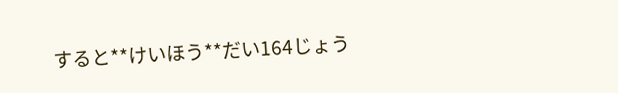すると**けいほう**だい164じょう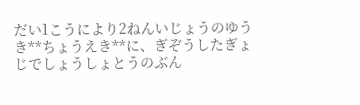だい1こうにより2ねんいじょうのゆうき**ちょうえき**に、ぎぞうしたぎょじでしょうしょとうのぶん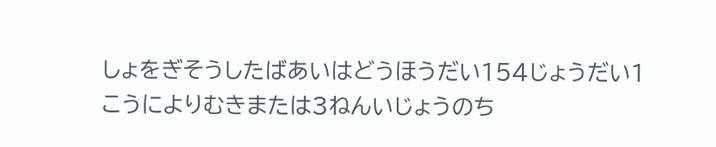しょをぎそうしたばあいはどうほうだい154じょうだい1こうによりむきまたは3ねんいじょうのち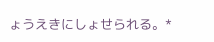ょうえきにしょせられる。*